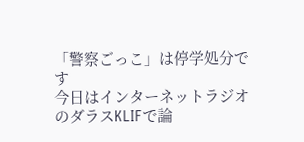「警察ごっこ」は停学処分です
今日はインターネットラジオのダラスKLIFで論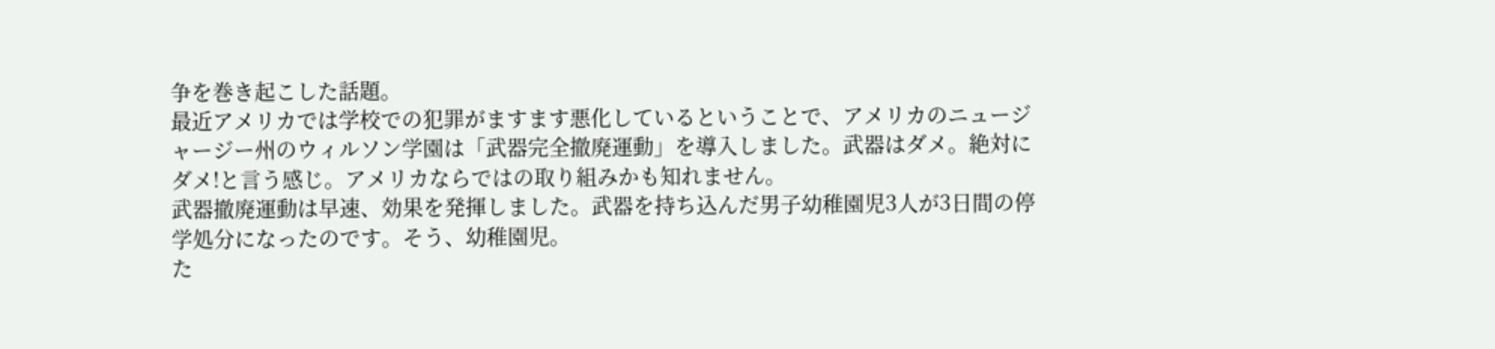争を巻き起こした話題。
最近アメリカでは学校での犯罪がますます悪化しているということで、アメリカのニュージャージー州のウィルソン学園は「武器完全撤廃運動」を導入しました。武器はダメ。絶対にダメ!と言う感じ。アメリカならではの取り組みかも知れません。
武器撤廃運動は早速、効果を発揮しました。武器を持ち込んだ男子幼稚園児3人が3日間の停学処分になったのです。そう、幼稚園児。
た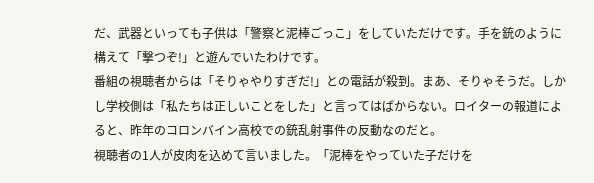だ、武器といっても子供は「警察と泥棒ごっこ」をしていただけです。手を銃のように構えて「撃つぞ!」と遊んでいたわけです。
番組の視聴者からは「そりゃやりすぎだ!」との電話が殺到。まあ、そりゃそうだ。しかし学校側は「私たちは正しいことをした」と言ってはばからない。ロイターの報道によると、昨年のコロンバイン高校での銃乱射事件の反動なのだと。
視聴者の1人が皮肉を込めて言いました。「泥棒をやっていた子だけを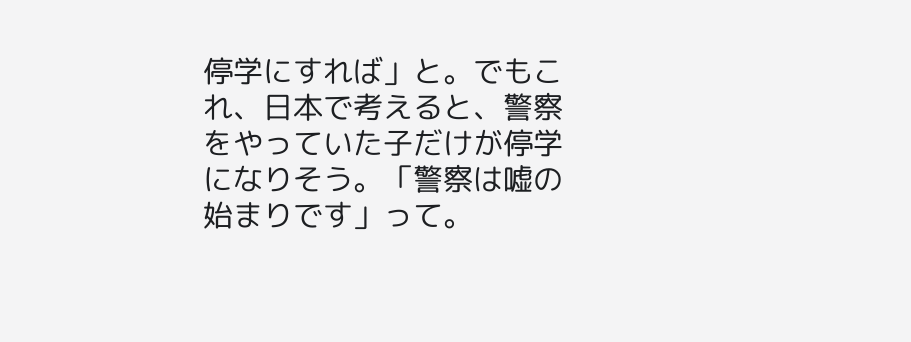停学にすれば」と。でもこれ、日本で考えると、警察をやっていた子だけが停学になりそう。「警察は嘘の始まりです」って。